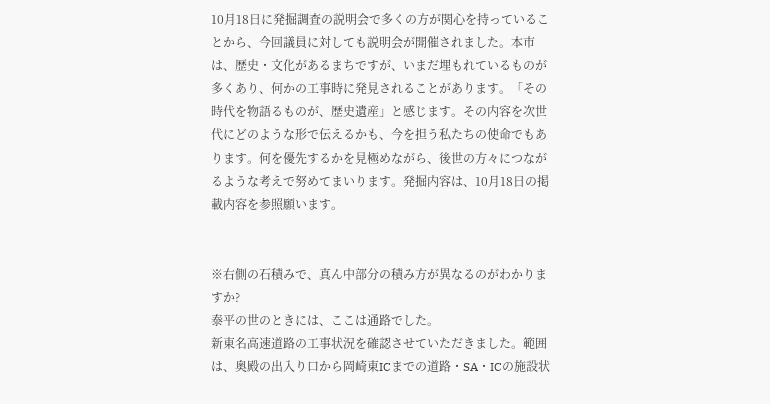10月18日に発掘調査の説明会で多くの方が関心を持っていることから、今回議員に対しても説明会が開催されました。本市は、歴史・文化があるまちですが、いまだ埋もれているものが多くあり、何かの工事時に発見されることがあります。「その時代を物語るものが、歴史遺産」と感じます。その内容を次世代にどのような形で伝えるかも、今を担う私たちの使命でもあります。何を優先するかを見極めながら、後世の方々につながるような考えで努めてまいります。発掘内容は、10月18日の掲載内容を参照願います。


※右側の石積みで、真ん中部分の積み方が異なるのがわかりますか?
泰平の世のときには、ここは通路でした。
新東名高速道路の工事状況を確認させていただきました。範囲は、奥殿の出入り口から岡崎東ICまでの道路・SA・ICの施設状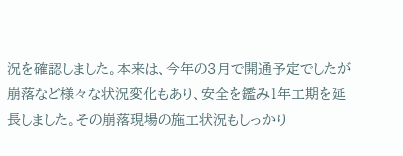況を確認しました。本来は、今年の3月で開通予定でしたが崩落など様々な状況変化もあり、安全を鑑み1年工期を延長しました。その崩落現場の施工状況もしっかり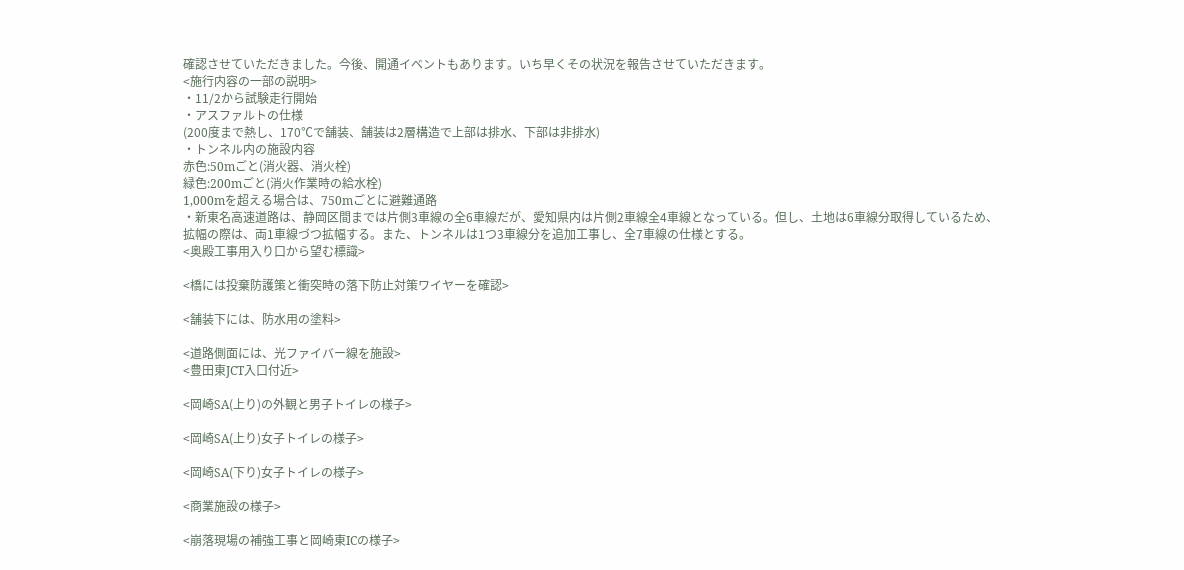確認させていただきました。今後、開通イベントもあります。いち早くその状況を報告させていただきます。
<施行内容の一部の説明>
・11/2から試験走行開始
・アスファルトの仕様
(200度まで熱し、170℃で舗装、舗装は2層構造で上部は排水、下部は非排水)
・トンネル内の施設内容
赤色:50mごと(消火器、消火栓)
緑色:200mごと(消火作業時の給水栓)
1,000mを超える場合は、750mごとに避難通路
・新東名高速道路は、静岡区間までは片側3車線の全6車線だが、愛知県内は片側2車線全4車線となっている。但し、土地は6車線分取得しているため、拡幅の際は、両1車線づつ拡幅する。また、トンネルは1つ3車線分を追加工事し、全7車線の仕様とする。
<奥殿工事用入り口から望む標識>

<橋には投棄防護策と衝突時の落下防止対策ワイヤーを確認>

<舗装下には、防水用の塗料>

<道路側面には、光ファイバー線を施設>
<豊田東JCT入口付近>

<岡崎SA(上り)の外観と男子トイレの様子>

<岡崎SA(上り)女子トイレの様子>

<岡崎SA(下り)女子トイレの様子>

<商業施設の様子>

<崩落現場の補強工事と岡崎東ICの様子>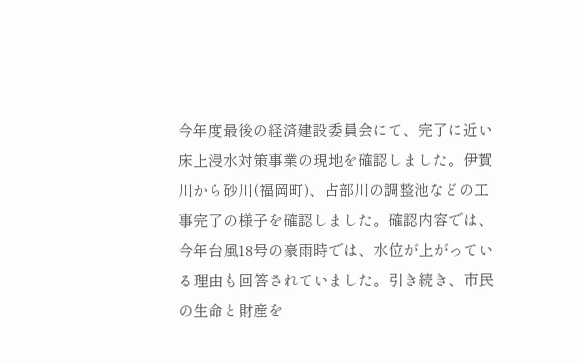今年度最後の経済建設委員会にて、完了に近い床上浸水対策事業の現地を確認しました。伊賀川から砂川(福岡町)、占部川の調整池などの工事完了の様子を確認しました。確認内容では、今年台風18号の豪雨時では、水位が上がっている理由も回答されていました。引き続き、市民の生命と財産を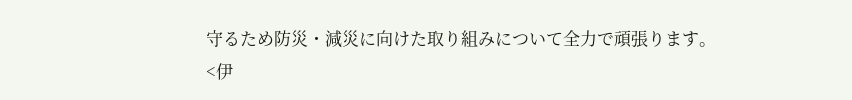守るため防災・減災に向けた取り組みについて全力で頑張ります。
<伊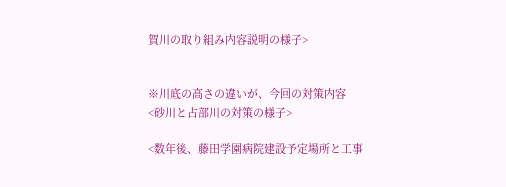賀川の取り組み内容説明の様子>


※川底の高さの違いが、今回の対策内容
<砂川と占部川の対策の様子>

<数年後、藤田学園病院建設予定場所と工事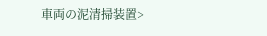車両の泥清掃装置>